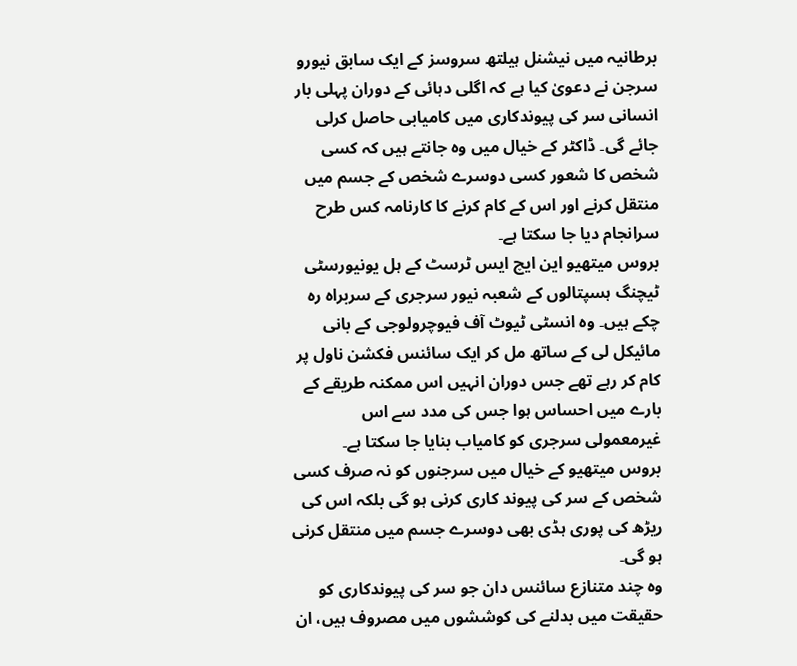برطانیہ میں نیشنل ہیلتھ سروسز کے ایک سابق نیورو سرجن نے دعویٰ کیا ہے کہ اگلی دہائی کے دوران پہلی بار انسانی سر کی پیوندکاری میں کامیابی حاصل کرلی جائے گی۔ ڈاکٹر کے خیال میں وہ جانتے ہیں کہ کسی شخص کا شعور کسی دوسرے شخص کے جسم میں منتقل کرنے اور اس کے کام کرنے کا کارنامہ کس طرح سرانجام دیا جا سکتا ہے۔
بروس میتھیو این ایچ ایس ٹرسٹ کے ہل یونیورسٹی ٹیچنگ ہسپتالوں کے شعبہ نیور سرجری کے سربراہ رہ چکے ہیں۔ وہ انسٹی ٹیوٹ آف فیوچرولوجی کے بانی مائیکل لی کے ساتھ مل کر ایک سائنس فکشن ناول پر کام کر رہے تھے جس دوران انہیں اس ممکنہ طریقے کے بارے میں احساس ہوا جس کی مدد سے اس غیرمعمولی سرجری کو کامیاب بنایا جا سکتا ہے۔
بروس میتھیو کے خیال میں سرجنوں کو نہ صرف کسی شخص کے سر کی پیوند کاری کرنی ہو گی بلکہ اس کی ریڑھ کی پوری ہڈی بھی دوسرے جسم میں منتقل کرنی ہو گی۔
وہ چند متنازع سائنس دان جو سر کی پیوندکاری کو حقیقت میں بدلنے کی کوششوں میں مصروف ہیں، ان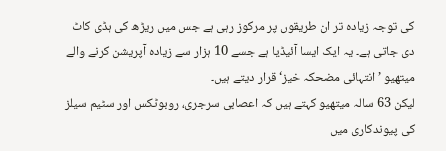کی توجہ زیادہ تر ان طریقوں پر مرکوز رہی ہے جس میں ریڑھ کی ہڈی کاٹ دی جاتی ہے۔ یہ ایک ایسا آئیڈیا ہے جسے 10 ہزار سے زیادہ آپریشن کرنے والے میتھیو ’انتہائی مضحکہ خیز‘ قرار دیتے ہیں۔
لیکن 63 سالہ میتھیو کہتے ہیں کہ اعصابی سرجری، روبوٹکس اور سٹیم سیلز کی پیوندکاری میں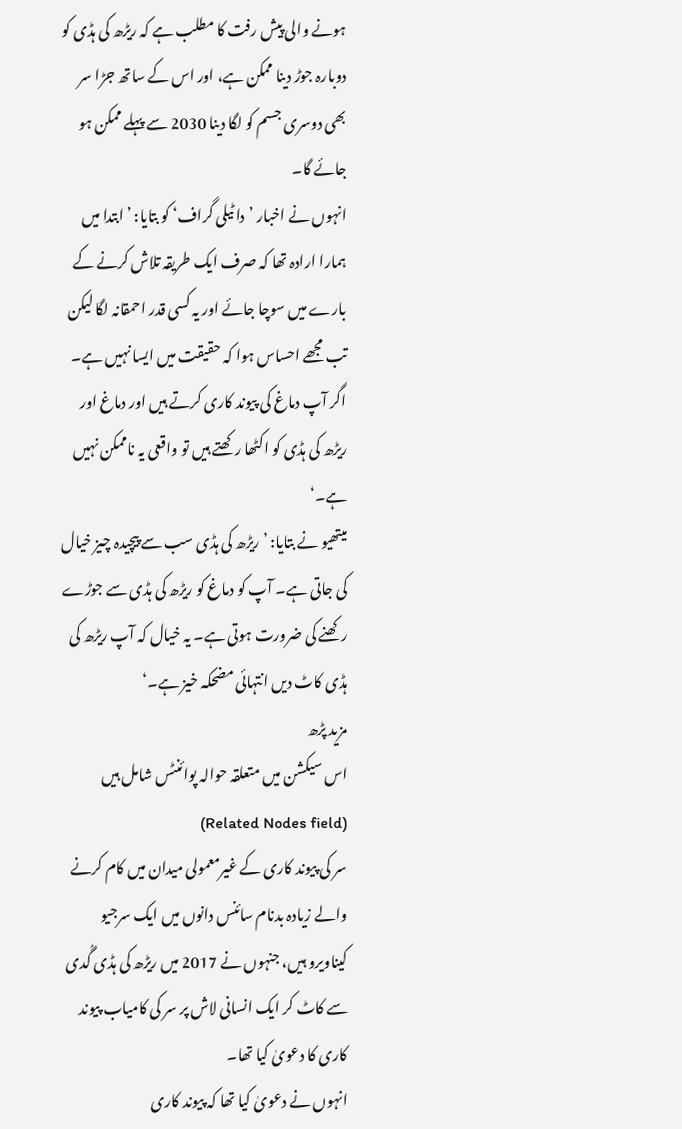ہونے والی پیش رفت کا مطلب ہے کہ ریڑھ کی ہڈی کو دوبارہ جوڑ دینا ممکن ہے، اور اس کے ساتھ جڑا سر بھی دوسری جسم کو لگا دینا 2030 سے پہلے ممکن ہو جائے گا۔
انہوں نے اخبار ’دا ٹیلی گراف‘ کو بتایا: ’ابتدا میں ہمارا ارادہ تھا کہ صرف ایک طریقہ تلاش کرنے کے بارے میں سوچا جائے اور یہ کسی قدر احمقانہ لگا لیکن تب مجھے احساس ہوا کہ حقیقت میں ایسا نہیں ہے۔ اگر آپ دماغ کی پیوند کاری کرتے ہیں اور دماغ اور ریڑھ کی ہڈی کو اکٹھا رکھتے ہیں تو واقعی یہ ناممکن نہیں ہے۔‘
میتھیو نے بتایا: ’ریڑھ کی ہڈی سب سے پیچیدہ چیز خیال کی جاتی ہے۔ آپ کو دماغ کو ریڑھ کی ہڈی سے جوڑے رکھنے کی ضرورت ہوتی ہے۔ یہ خیال کہ آپ ریڑھ کی ہڈی کاٹ دیں انتہائی مضحکہ خیز ہے۔‘
مزید پڑھ
اس سیکشن میں متعلقہ حوالہ پوائنٹس شامل ہیں (Related Nodes field)
سر کی پیوند کاری کے غیرمعمولی میدان میں کام کرنے والے زیادہ بدنام سائنس دانوں میں ایک سرجیو کیناویرو ہیں، جنہوں نے 2017 میں ریڑھ کی ہڈی گُدی سے کاٹ کر ایک انسانی لاش پر سر کی کامیاب پیوند کاری کا دعویٰ کیا تھا۔
انہوں نے دعویٰ کیا تھا کہ پیوند کاری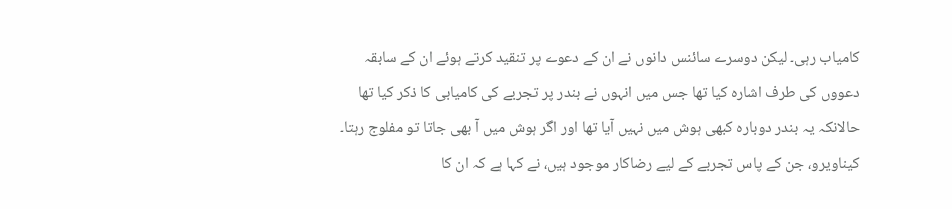کامیاب رہی۔ لیکن دوسرے سائنس دانوں نے ان کے دعوے پر تنقید کرتے ہوئے ان کے سابقہ دعووں کی طرف اشارہ کیا تھا جس میں انہوں نے بندر پر تجربے کی کامیابی کا ذکر کیا تھا حالانکہ یہ بندر دوبارہ کبھی ہوش میں نہیں آیا تھا اور اگر ہوش میں آ بھی جاتا تو مفلوج رہتا۔
کیناویرو، جن کے پاس تجربے کے لیے رضاکار موجود ہیں، نے کہا ہے کہ ان کا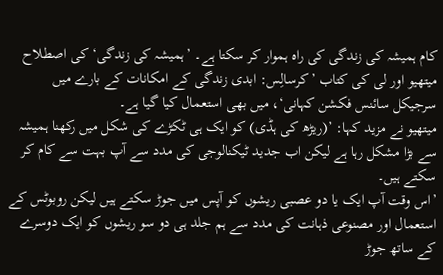کام ہمیشہ کی زندگی کی راہ ہموار کر سکتا ہے۔ ’ہمیشہ کی زندگی‘ کی اصطلاح میتھیو اور لی کی کتاب ’کرسالِس: ابدی زندگی کے امکانات کے بارے میں سرجیکل سائنس فکشن کہانی‘، میں بھی استعمال کیا گیا ہے۔
میتھیو نے مزید کہا: ’(ریڑھ کی ہڈی) کو ایک ہی ٹکڑے کی شکل میں رکھنا ہمیشہ سے بڑا مشکل رہا ہے لیکن اب جدید ٹیکنالوجی کی مدد سے آپ بہت سے کام کر سکتے ہیں۔
’اس وقت آپ ایک یا دو عصبی ریشوں کو آپس میں جوڑ سکتے ہیں لیکن روبوٹس کے استعمال اور مصنوعی ذہانت کی مدد سے ہم جلد ہی دو سو ریشوں کو ایک دوسرے کے ساتھ جوڑ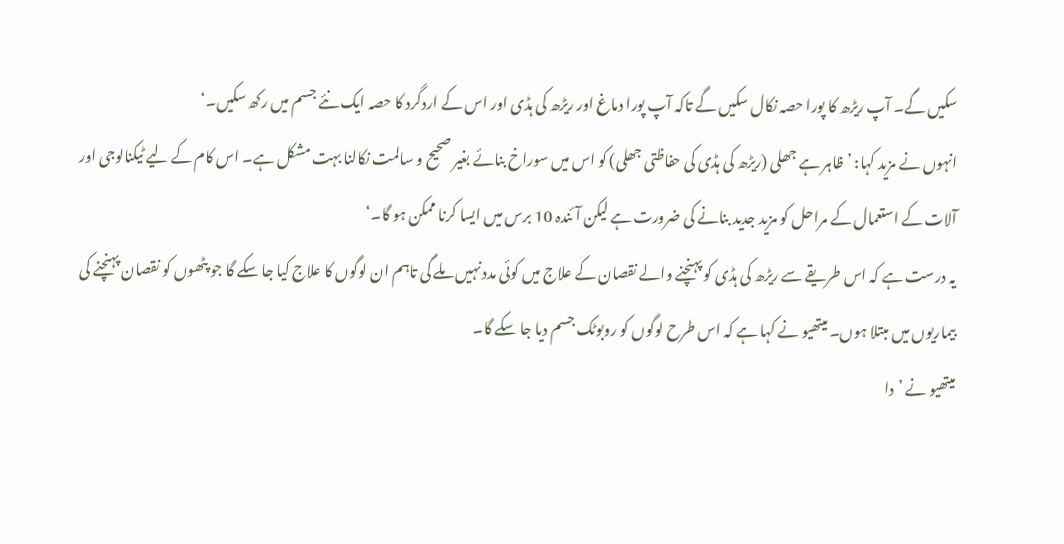سکیں گے۔ آپ ریڑھ کا پورا حصہ نکال سکیں گے تاکہ آپ پورا دماغ اور ریڑھ کی ہڈی اور اس کے اردگرد کا حصہ ایک نئے جسم میں رکھ سکیں۔‘
انہوں نے مزید کہا: ’ظاہر ہے جھلی (ریڑھ کی ہڈی کی حفاظتی جھلی) کو اس میں سوراخ بنائے بغیر صحیح و سالمت نکالنا بہت مشکل ہے۔ اس کام کے لیے ٹیکنالوجی اور آلات کے استعمال کے مراحل کو مزید جدید بنانے کی ضرورت ہے لیکن آئندہ 10 برس میں ایسا کرنا ممکن ہو گا۔‘
یہ درست ہے کہ اس طریقے سے ریڑھ کی ہڈی کو پہنچنے والے نقصان کے علاج میں کوئی مدد نہیں ملے گی تاہم ان لوگوں کا علاج کیا جا سکے گا جو پٹھوں کو نقصان پہنچنے کی بیماریوں میں مبتلا ہوں۔ میتھیو نے کہا ہے کہ اس طرح لوگوں کو روبوٹک جسم دیا جا سکے گا۔
میتھیو نے ’دا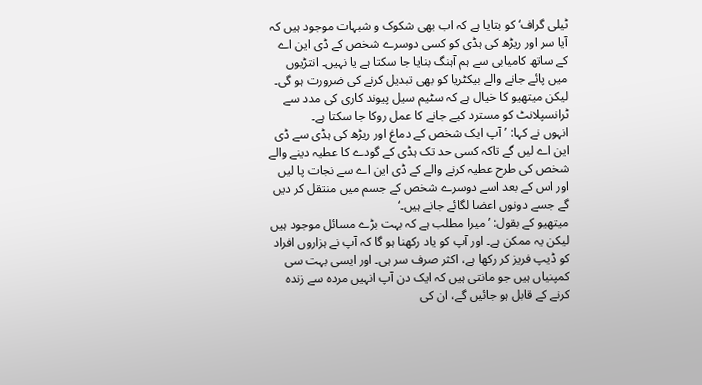ٹیلی گراف‘ کو بتایا ہے کہ اب بھی شکوک و شبہات موجود ہیں کہ آیا سر اور ریڑھ کی ہڈی کو کسی دوسرے شخص کے ڈی این اے کے ساتھ کامیابی سے ہم آہنگ بنایا جا سکتا ہے یا نہیں۔ انتڑیوں میں پائے جانے والے بیکٹریا کو بھی تبدیل کرنے کی ضرورت ہو گی۔
لیکن میتھیو کا خیال ہے کہ سٹیم سیل پیوند کاری کی مدد سے ٹرانسپلانٹ کو مسترد کیے جانے کا عمل روکا جا سکتا ہے۔
انہوں نے کہا: ’آپ ایک شخص کے دماغ اور ریڑھ کی ہڈی سے ڈی این اے لیں گے تاکہ کسی حد تک ہڈی کے گودے کا عطیہ دینے والے شخص کی طرح عطیہ کرنے والے کے ڈی این اے سے نجات پا لیں اور اس کے بعد اسے دوسرے شخص کے جسم میں منتقل کر دیں گے جسے دونوں اعضا لگائے جانے ہیں۔‘
میتھیو کے بقول: ’میرا مطلب ہے کہ بہت بڑے مسائل موجود ہیں لیکن یہ ممکن ہے۔ اور آپ کو یاد رکھنا ہو گا کہ آپ نے ہزاروں افراد کو ڈیپ فریز کر رکھا ہے، اکثر صرف سر ہی۔ اور ایسی بہت سی کمپنیاں ہیں جو مانتی ہیں کہ ایک دن آپ انہیں مردہ سے زندہ کرنے کے قابل ہو جائیں گے، ان کی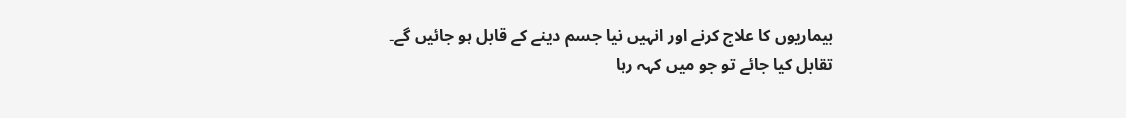بیماریوں کا علاج کرنے اور انہیں نیا جسم دینے کے قابل ہو جائیں گے۔ تقابل کیا جائے تو جو میں کہہ رہا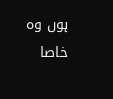ہوں وہ خاصا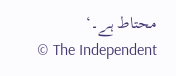محتاط ہے۔‘
© The Independent